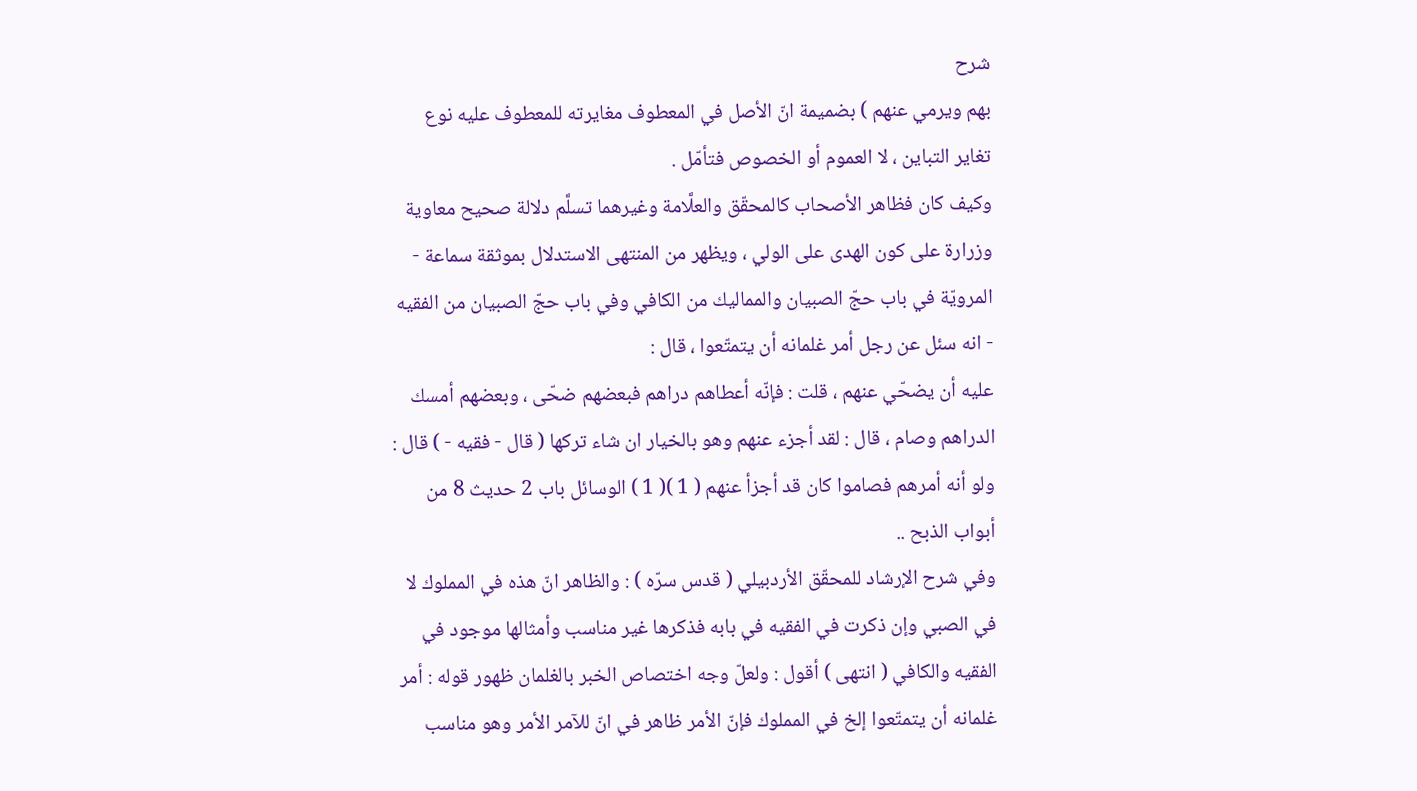شرح
بهم ويرمي عنهم ) بضميمة انّ الأصل في المعطوف مغايرته للمعطوف عليه نوع تغاير التباين ، لا العموم أو الخصوص فتأمّل .
وكيف كان فظاهر الأصحاب كالمحقّق والعلَّامة وغيرهما تسلَّم دلالة صحيح معاوية وزرارة على كون الهدى على الولي ، ويظهر من المنتهى الاستدلال بموثقة سماعة - المرويّة في باب حجّ الصبيان والمماليك من الكافي وفي باب حجّ الصبيان من الفقيه - انه سئل عن رجل أمر غلمانه أن يتمتّعوا ، قال :
عليه أن يضحّي عنهم ، قلت : فإنّه أعطاهم دراهم فبعضهم ضحّى ، وبعضهم أمسك الدراهم وصام ، قال : لقد أجزء عنهم وهو بالخيار ان شاء تركها ( قال - فقيه - ) قال :
ولو أنه أمرهم فصاموا كان قد أجزأ عنهم ( 1 )( 1 ) الوسائل باب 2 حديث 8 من أبواب الذبح ..
وفي شرح الإرشاد للمحقّق الأردبيلي ( قدس سرّه ) : والظاهر انّ هذه في المملوك لا في الصبي وإن ذكرت في الفقيه في بابه فذكرها غير مناسب وأمثالها موجود في الفقيه والكافي ( انتهى ) أقول : ولعلّ وجه اختصاص الخبر بالغلمان ظهور قوله : أمر غلمانه أن يتمتّعوا إلخ في المملوك فإنّ الأمر ظاهر في انّ للآمر الأمر وهو مناسب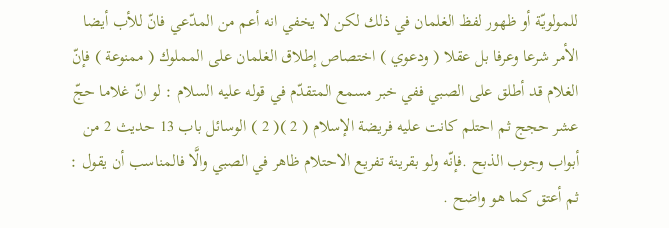للمولويّة أو ظهور لفظ الغلمان في ذلك لكن لا يخفي انه أعم من المدّعي فانّ للأب أيضا الأمر شرعا وعرفا بل عقلا ( ودعوي ) اختصاص إطلاق الغلمان على المملوك ( ممنوعة ) فإنّ الغلام قد أطلق على الصبي ففي خبر مسمع المتقدّم في قوله عليه السلام : لو انّ غلاما حجّ عشر حجج ثم احتلم كانت عليه فريضة الإسلام ( 2 )( 2 ) الوسائل باب 13 حديث 2 من أبواب وجوب الذبح .فإنّه ولو بقرينة تفريع الاحتلام ظاهر في الصبي والَّا فالمناسب أن يقول : ثم أعتق كما هو واضح .